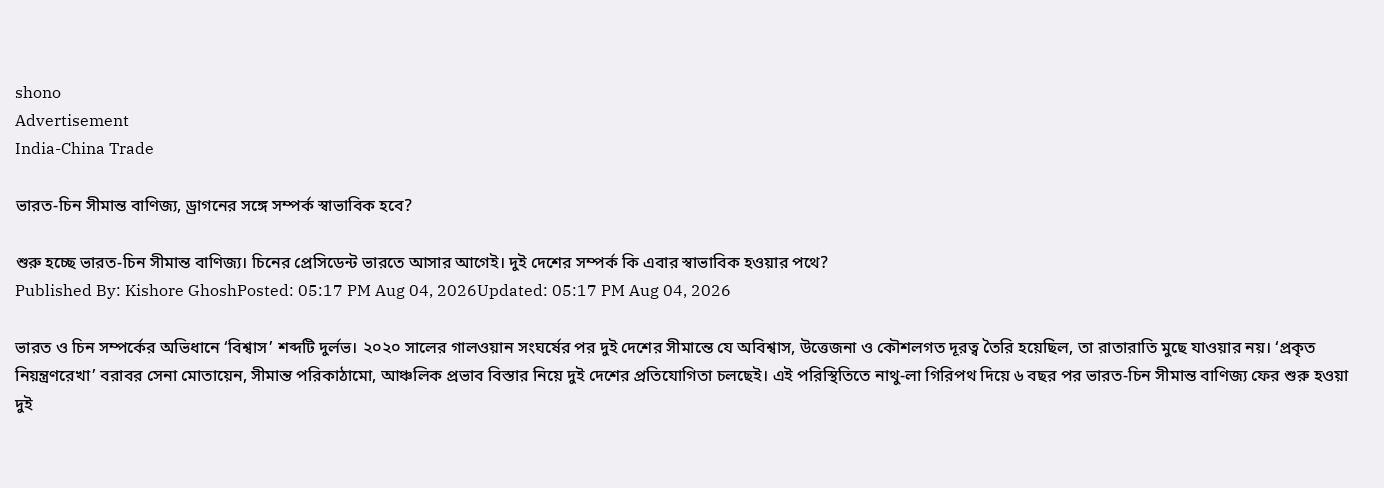shono
Advertisement
India-China Trade

ভারত-চিন সীমান্ত বাণিজ্য, ড্রাগনের সঙ্গে সম্পর্ক স্বাভাবিক হবে?

শুরু হচ্ছে ভারত-চিন সীমান্ত বাণিজ্য। চিনের প্রেসিডেন্ট ভারতে আসার আগেই। দুই দেশের সম্পর্ক কি এবার স্বাভাবিক হওয়ার পথে?
Published By: Kishore GhoshPosted: 05:17 PM Aug 04, 2026Updated: 05:17 PM Aug 04, 2026

ভারত ও চিন সম্পর্কের অভিধানে ‘বিশ্বাস’ শব্দটি দুর্লভ। ২০২০ সালের গালওয়ান সংঘর্ষের পর দুই দেশের সীমান্তে যে অবিশ্বাস, উত্তেজনা ও কৌশলগত দূরত্ব তৈরি হয়েছিল, তা রাতারাতি মুছে যাওয়ার নয়। ‘প্রকৃত নিয়ন্ত্রণরেখা’ বরাবর সেনা মোতায়েন, সীমান্ত পরিকাঠামো, আঞ্চলিক প্রভাব বিস্তার নিয়ে দুই দেশের প্রতিযোগিতা চলছেই। এই পরিস্থিতিতে নাথু-লা গিরিপথ দিয়ে ৬ বছর পর ভারত-চিন সীমান্ত বাণিজ্য ফের শুরু হওয়া দুই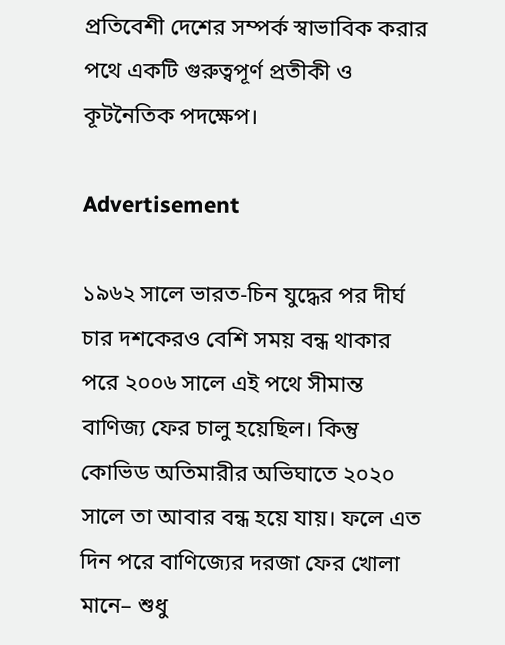প্রতিবেশী দেশের সম্পর্ক স্বাভাবিক করার পথে একটি গুরুত্বপূর্ণ প্রতীকী ও কূটনৈতিক পদক্ষেপ।

Advertisement

১৯৬২ সালে ভারত-চিন যুদ্ধের পর দীর্ঘ চার দশকেরও বেশি সময় বন্ধ থাকার পরে ২০০৬ সালে এই পথে সীমান্ত বাণিজ্য ফের চালু হয়েছিল। কিন্তু কোভিড অতিমারীর অভিঘাতে ২০২০ সালে তা আবার বন্ধ হয়ে যায়। ফলে এত দিন পরে বাণিজ্যের দরজা ফের খোলা মানে– শুধু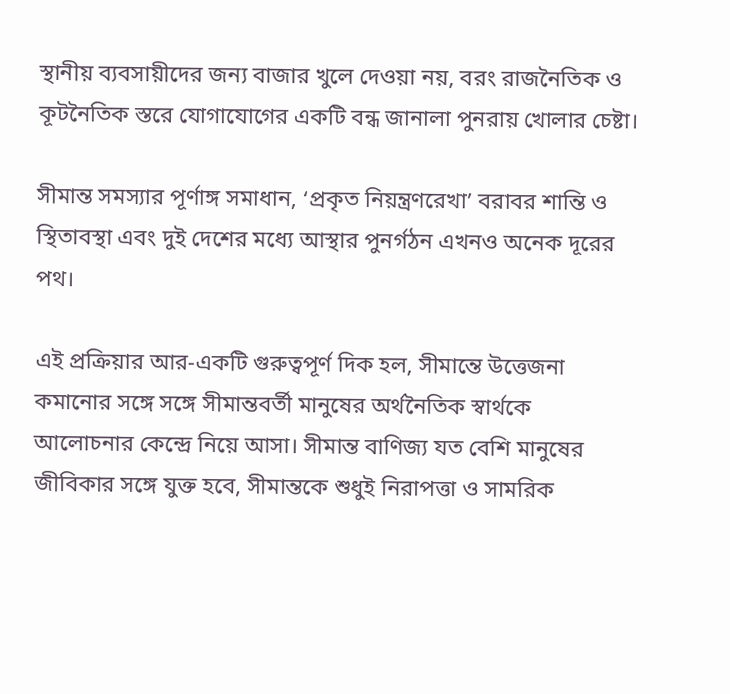স্থানীয় ব্যবসায়ীদের জন্য বাজার খুলে দেওয়া নয়, বরং রাজনৈতিক ও কূটনৈতিক স্তরে যোগাযোগের একটি বন্ধ জানালা পুনরায় খোলার চেষ্টা।

সীমান্ত সমস্যার পূর্ণাঙ্গ সমাধান, ‘প্রকৃত নিয়ন্ত্রণরেখা’ বরাবর শান্তি ও স্থিতাবস্থা এবং দুই দেশের মধ্যে আস্থার পুনর্গঠন এখনও অনেক দূরের পথ।

এই প্রক্রিয়ার আর-একটি গুরুত্বপূর্ণ দিক হল, সীমান্তে উত্তেজনা কমানোর সঙ্গে সঙ্গে সীমান্তবর্তী মানুষের অর্থনৈতিক স্বার্থকে আলোচনার কেন্দ্রে নিয়ে আসা। সীমান্ত বাণিজ্য যত বেশি মানুষের জীবিকার সঙ্গে যুক্ত হবে, সীমান্তকে শুধুই নিরাপত্তা ও সামরিক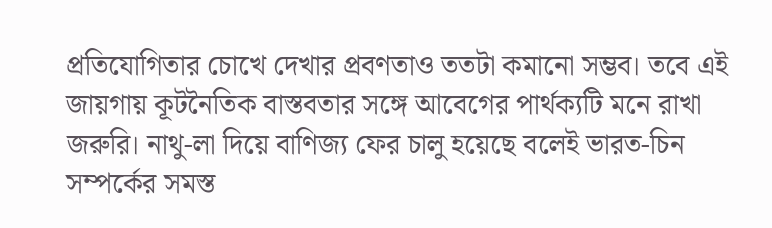প্রতিযোগিতার চোখে দেখার প্রবণতাও ততটা কমানো সম্ভব। তবে এই জায়গায় কূটনৈতিক বাস্তবতার সঙ্গে আবেগের পার্থক্যটি মনে রাখা জরুরি। নাথু-লা দিয়ে বাণিজ্য ফের চালু হয়েছে বলেই ভারত-চিন সম্পর্কের সমস্ত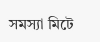সমস্যা মিটে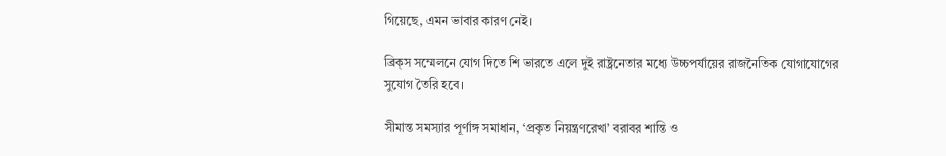গিয়েছে, এমন ভাবার কারণ নেই।

ব্রিক্‌স সম্মেলনে যোগ দিতে শি ভারতে এলে দুই রাষ্ট্রনেতার মধ্যে উচ্চপর্যায়ের রাজনৈতিক যোগাযোগের সুযোগ তৈরি হবে।

সীমান্ত সমস্যার পূর্ণাঙ্গ সমাধান, ‘প্রকৃত নিয়ন্ত্রণরেখা’ বরাবর শান্তি ও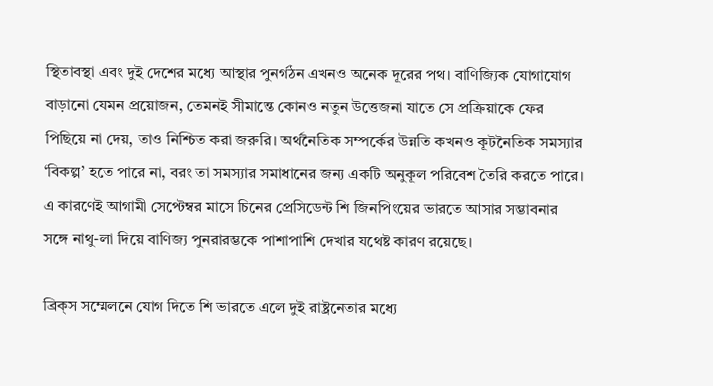স্থিতাবস্থা এবং দুই দেশের মধ্যে আস্থার পুনর্গঠন এখনও অনেক দূরের পথ। বাণিজ্যিক যোগাযোগ বাড়ানো যেমন প্রয়োজন, তেমনই সীমান্তে কোনও নতুন উত্তেজনা যাতে সে প্রক্রিয়াকে ফের পিছিয়ে না দেয়, তাও নিশ্চিত করা জরুরি। অর্থনৈতিক সম্পর্কের উন্নতি কখনও কূটনৈতিক সমস্যার ‘বিকল্প’ হতে পারে না, বরং তা সমস্যার সমাধানের জন্য একটি অনুকূল পরিবেশ তৈরি করতে পারে। এ কারণেই আগামী সেপ্টেম্বর মাসে চিনের প্রেসিডেন্ট শি জিনপিংয়ের ভারতে আসার সম্ভাবনার সঙ্গে নাথু-লা দিয়ে বাণিজ্য পুনরারম্ভকে পাশাপাশি দেখার যথেষ্ট কারণ রয়েছে।

ব্রিক্‌স সম্মেলনে যোগ দিতে শি ভারতে এলে দুই রাষ্ট্রনেতার মধ্যে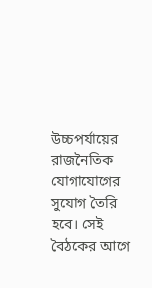উচ্চপর্যায়ের রাজনৈতিক যোগাযোগের সুযোগ তৈরি হবে। সেই বৈঠকের আগে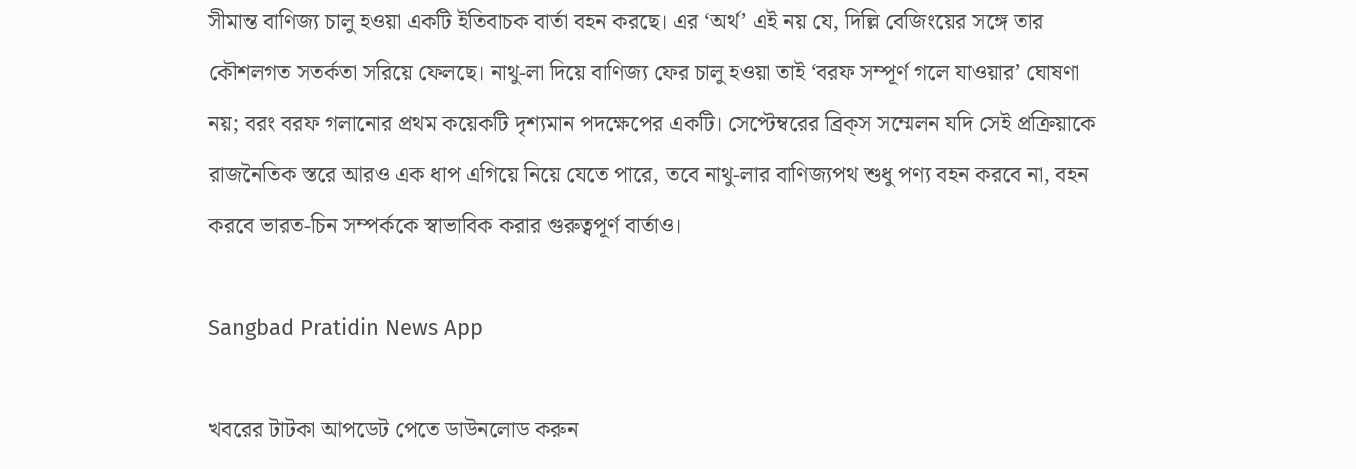সীমান্ত বাণিজ্য চালু হওয়া একটি ইতিবাচক বার্তা বহন করছে। এর ‘অর্থ’ এই নয় যে, দিল্লি বেজিংয়ের সঙ্গে তার কৌশলগত সতর্কতা সরিয়ে ফেলছে। নাথু-লা দিয়ে বাণিজ্য ফের চালু হওয়া তাই ‘বরফ সম্পূর্ণ গলে যাওয়ার’ ঘোষণা নয়; বরং বরফ গলানোর প্রথম কয়েকটি দৃশ্যমান পদক্ষেপের একটি। সেপ্টেম্বরের ব্রিক্‌স সম্মেলন যদি সেই প্রক্রিয়াকে রাজনৈতিক স্তরে আরও এক ধাপ এগিয়ে নিয়ে যেতে পারে, তবে নাথু-লার বাণিজ্যপথ শুধু পণ্য বহন করবে না, বহন করবে ভারত-চিন সম্পর্ককে স্বাভাবিক করার গুরুত্বপূর্ণ বার্তাও।

Sangbad Pratidin News App

খবরের টাটকা আপডেট পেতে ডাউনলোড করুন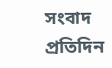সংবাদ প্রতিদিন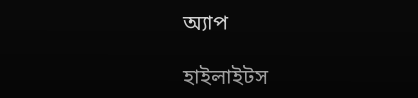অ্যাপ

হাইলাইটস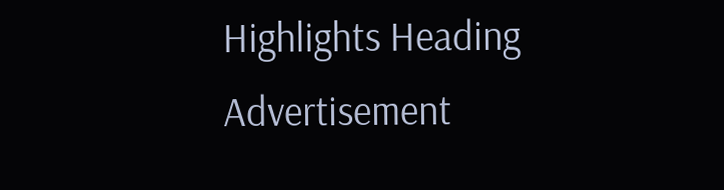Highlights Heading
Advertisement